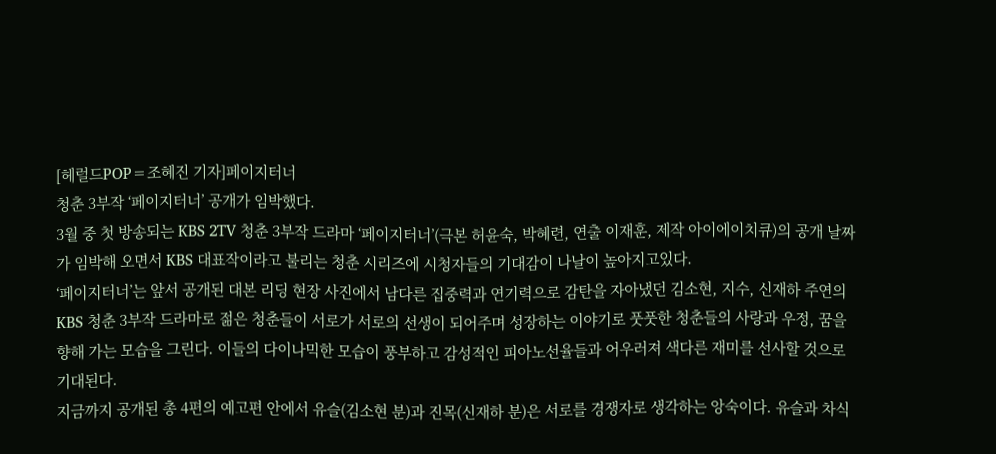[헤럴드POP=조혜진 기자]페이지터너
청춘 3부작 ‘페이지터너’ 공개가 임박했다.
3월 중 첫 방송되는 KBS 2TV 청춘 3부작 드라마 ‘페이지터너’(극본 허윤숙, 박혜련, 연출 이재훈, 제작 아이에이치큐)의 공개 날짜가 임박해 오면서 KBS 대표작이라고 불리는 청춘 시리즈에 시청자들의 기대감이 나날이 높아지고있다.
‘페이지터너’는 앞서 공개된 대본 리딩 현장 사진에서 남다른 집중력과 연기력으로 감탄을 자아냈던 김소현, 지수, 신재하 주연의 KBS 청춘 3부작 드라마로 젊은 청춘들이 서로가 서로의 선생이 되어주며 성장하는 이야기로 풋풋한 청춘들의 사랑과 우정, 꿈을 향해 가는 모습을 그린다. 이들의 다이나믹한 모습이 풍부하고 감성적인 피아노선율들과 어우러져 색다른 재미를 선사할 것으로 기대된다.
지금까지 공개된 총 4편의 예고편 안에서 유슬(김소현 분)과 진목(신재하 분)은 서로를 경쟁자로 생각하는 앙숙이다. 유슬과 차식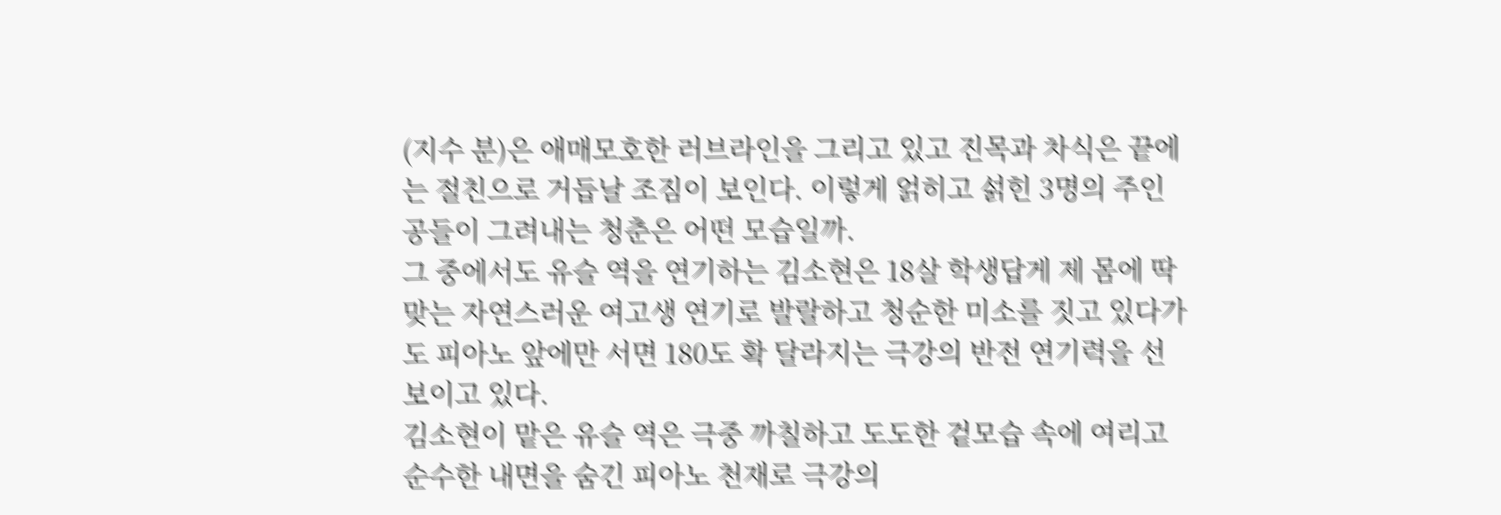(지수 분)은 애매모호한 러브라인을 그리고 있고 진목과 차식은 끝에는 절친으로 거듭날 조짐이 보인다. 이렇게 얽히고 섥힌 3명의 주인공들이 그려내는 청춘은 어떤 모습일까.
그 중에서도 유슬 역을 연기하는 김소현은 18살 학생답게 제 몸에 딱 맞는 자연스러운 여고생 연기로 발랄하고 청순한 미소를 짓고 있다가도 피아노 앞에만 서면 180도 확 달라지는 극강의 반전 연기력을 선보이고 있다.
김소현이 맡은 유슬 역은 극중 까칠하고 도도한 겉모습 속에 여리고 순수한 내면을 숨긴 피아노 천재로 극강의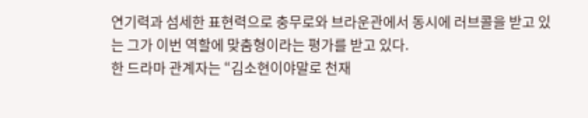연기력과 섬세한 표현력으로 충무로와 브라운관에서 동시에 러브콜을 받고 있는 그가 이번 역할에 맞춤형이라는 평가를 받고 있다.
한 드라마 관계자는 “김소현이야말로 천재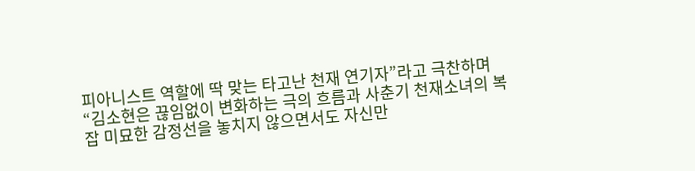피아니스트 역할에 딱 맞는 타고난 천재 연기자”라고 극찬하며 “김소현은 끊임없이 변화하는 극의 흐름과 사춘기 천재소녀의 복잡 미묘한 감정선을 놓치지 않으면서도 자신만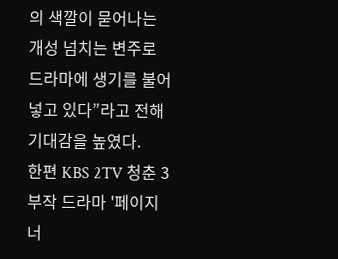의 색깔이 묻어나는 개성 넘치는 변주로 드라마에 생기를 불어넣고 있다”라고 전해 기대감을 높였다.
한편 KBS 2TV 청춘 3부작 드라마 '페이지너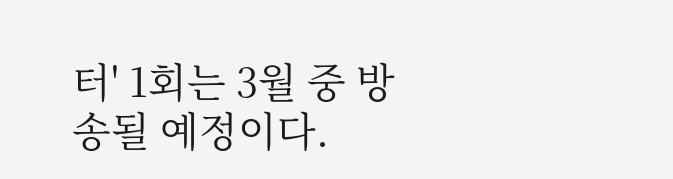터' 1회는 3월 중 방송될 예정이다.